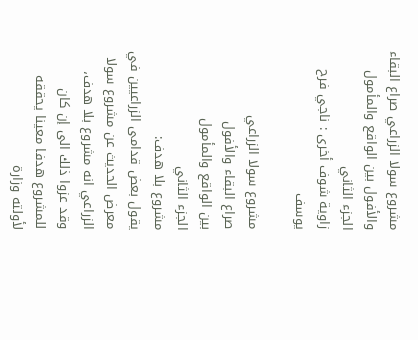مشروع سولا الزراعي صراع البقاء والأفول بين الواقع والمأمول الجزء الثاني
زاوية شوف أخرى : ناجي فرح يوسف

مشروع سولا الزراعي
صراع البقاء والأفول
بين الواقع والمأمول
الجزء الثاني
مشروع بلا هدف:
يقول بعض قدامى الزراعيين في معرض الحديث عن مشروع سولا الزراعي انه مشروع بلا هدف، وقد عزوا ذلك الى إن كان للمشروع هدفا معينا يحققه لأولته وزارة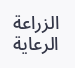الزراعة الرعاية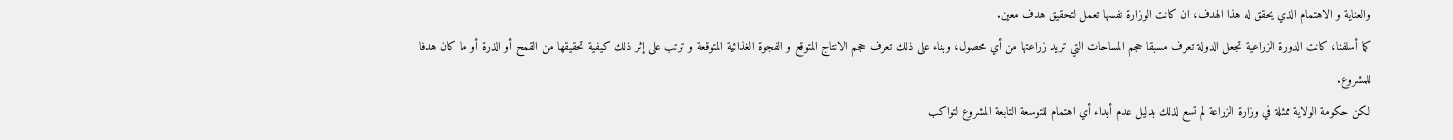والعناية و الاهتمام الذي يحقق له هذا الهدف، ان كانت الوزارة نفسها تعمل لتحقيق هدف معين.
كما أسلفنا، كانت الدورة الزراعية تجعل الدولة تعرف مسبقا حجم المساحات التي تريد زراعتها من أي محصول، وبناء على ذلك تعرف حجم الانتاج المتوقع و الفجوة الغذائية المتوقعة و ترتب على إثر ذلك كيفية تحقيقها من القمح أو الذرة أو ما كان هدفا للمشروع.
لكن حكومة الولاية ممثلة في وزارة الزراعة لم تسع لذلك بدليل عدم أبداء أي اهتمام للتوسعة التابعة المشروع لتواكب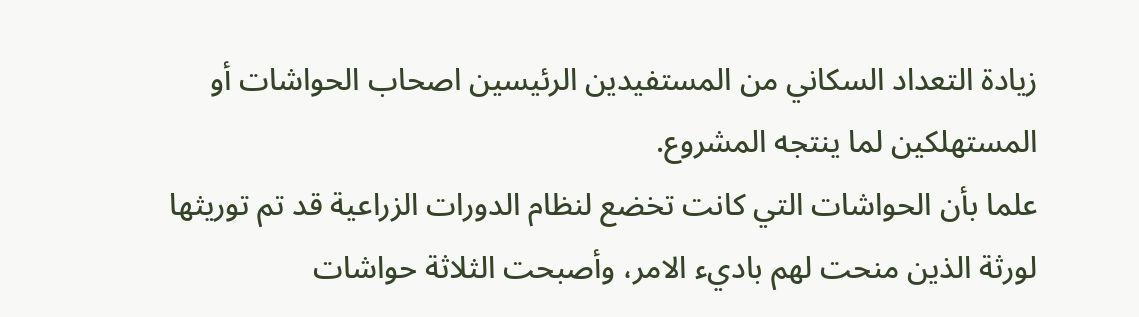زيادة التعداد السكاني من المستفيدين الرئيسين اصحاب الحواشات أو المستهلكين لما ينتجه المشروع.
علما بأن الحواشات التي كانت تخضع لنظام الدورات الزراعية قد تم توريثها لورثة الذين منحت لهم باديء الامر، وأصبحت الثلاثة حواشات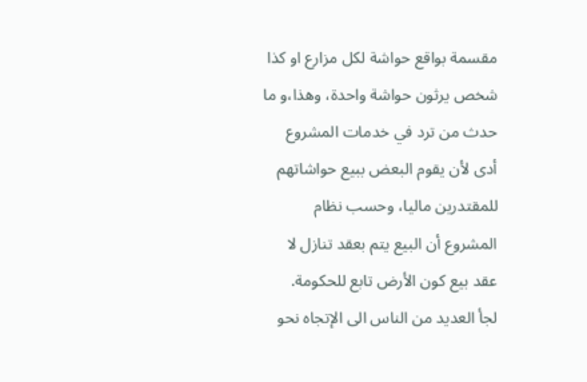مقسمة بواقع حواشة لكل مزارع او كذا شخص يرثون حواشة واحدة، وهذا،و ما حدث من ترد في خدمات المشروع أدى لأن يقوم البعض ببيع حواشاتهم للمقتدرين ماليا، وحسب نظام المشروع أن البيع يتم بعقد تنازل لا عقد بيع كون الأرض تابع للحكومة.
لجأ العديد من الناس الى الإتجاه نحو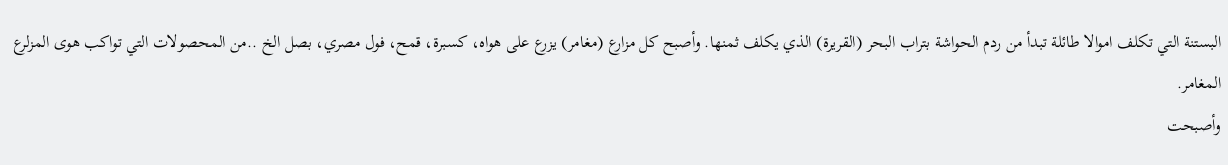البستنة التي تكلف اموالا طائلة تبدأ من ردم الحواشة بتراب البحر (القريرة) الذي يكلف ثمنها. وأصبح كل مزارع (مغامر) يزرع على هواه، كسبرة، قمح، فول مصري، بصل الخ ..من المحصولات التي تواكب هوى المزلرع المغامر.
وأصبحت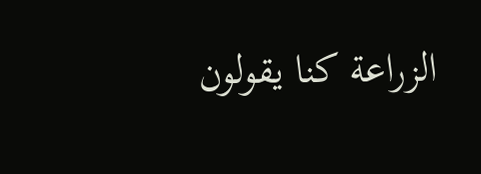الزراعة كنا يقولون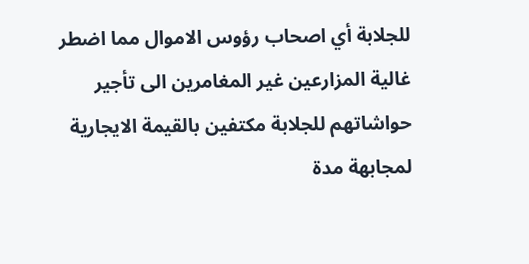للجلابة أي اصحاب رؤوس الاموال مما اضطر غالية المزارعين غير المغامرين الى تأجير حواشاتهم للجلابة مكتفين بالقيمة الايجارية لمجابهة مدة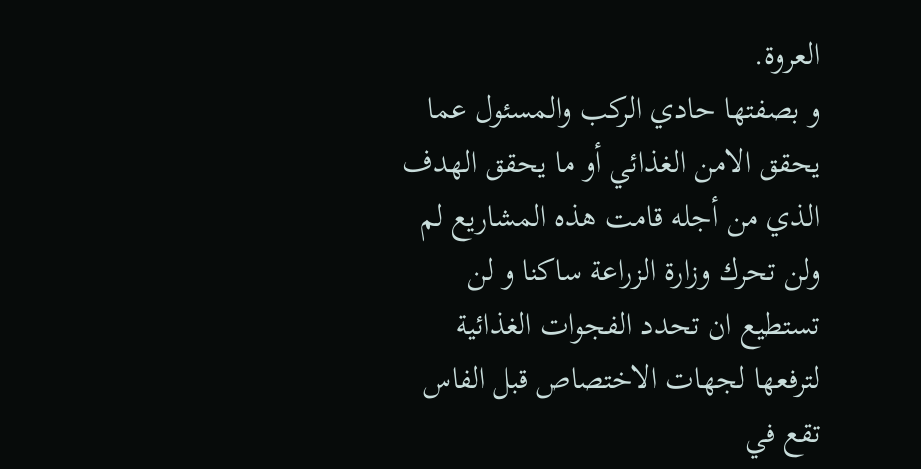العروة.
و بصفتها حادي الركب والمسئول عما يحقق الامن الغذائي أو ما يحقق الهدف الذي من أجله قامت هذه المشاريع لم ولن تحرك وزارة الزراعة ساكنا و لن تستطيع ان تحدد الفجوات الغذائية لترفعها لجهات الاختصاص قبل الفاس تقع في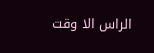الراس الا وقت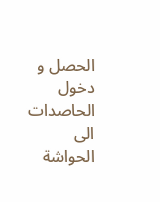الحصل و دخول الحاصدات الى الحواشة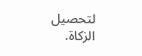لتحصيل الزكاة.